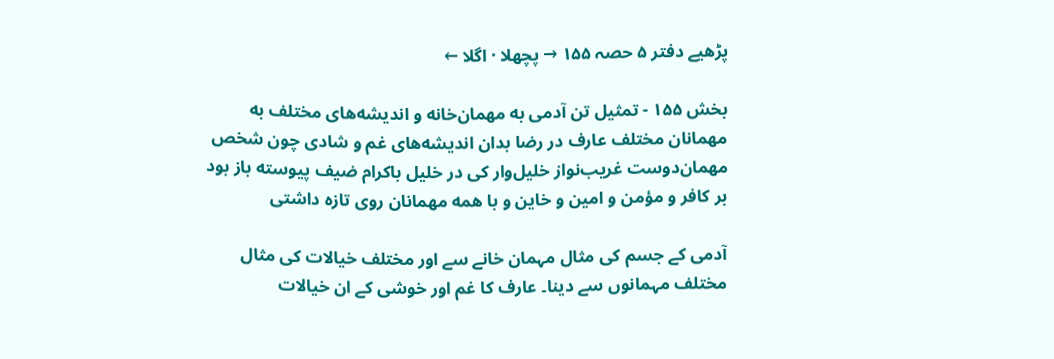پڑھیے دفتر ۵ حصہ ۱۵۵ → پچھلا · اگلا ←

بخش ۱۵۵ - تمثیل تن آدمی به مهمان‌خانه و اندیشه‌های مختلف به مهمانان مختلف عارف در رضا بدان اندیشه‌های غم و شادی چون شخص مهمان‌دوست غریب‌نواز خلیل‌وار کی در خلیل باکرام ضیف پیوسته باز بود بر کافر و مؤمن و امین و خاین و با همه مهمانان روی تازه داشتی

آدمی کے جسم کی مثال مہمان خانے سے اور مختلف خیالات کی مثال مختلف مہمانوں سے دینا۔ عارف کا غم اور خوشی کے ان خیالات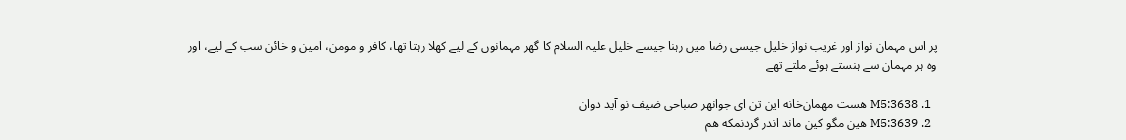پر اس مہمان نواز اور غریب نواز خلیل جیسی رضا میں رہنا جیسے خلیل علیہ السلام کا گھر مہمانوں کے لیے کھلا رہتا تھا، کافر و مومن، امین و خائن سب کے لیے، اور وہ ہر مہمان سے ہنستے ہوئے ملتے تھے

  1. M5:3638 هست مهمان‌خانه این تن ای جوانهر صباحی ضیف نو آید دوان
  2. M5:3639 هین مگو کین ماند اندر گردنمکه هم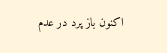اکنون باز پرد در عدم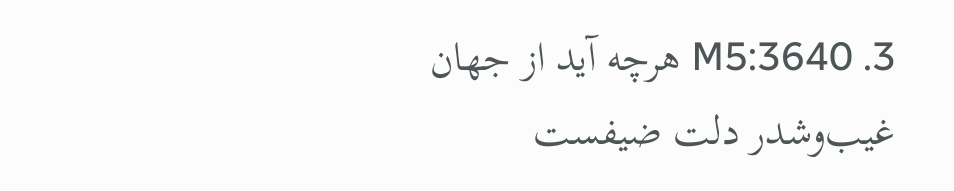3. M5:3640 هرچه آید از جهان غیب‌وشدر دلت ضیفست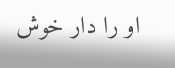او را دار خوش